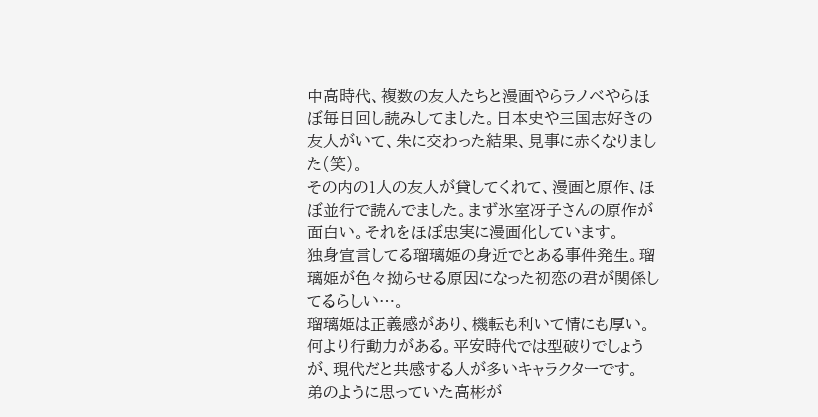中高時代、複数の友人たちと漫画やらラノベやらほぼ毎日回し読みしてました。日本史や三国志好きの友人がいて、朱に交わった結果、見事に赤くなりました(笑)。
その内の1人の友人が貸してくれて、漫画と原作、ほぼ並行で読んでました。まず氷室冴子さんの原作が面白い。それをほぼ忠実に漫画化しています。
独身宣言してる瑠璃姫の身近でとある事件発生。瑠璃姫が色々拗らせる原因になった初恋の君が関係してるらしい…。
瑠璃姫は正義感があり、機転も利いて情にも厚い。何より行動力がある。平安時代では型破りでしょうが、現代だと共感する人が多いキャラクターです。
弟のように思っていた高彬が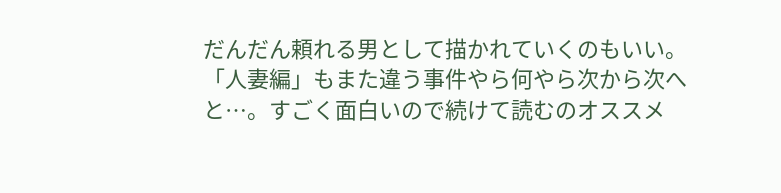だんだん頼れる男として描かれていくのもいい。
「人妻編」もまた違う事件やら何やら次から次へと…。すごく面白いので続けて読むのオススメ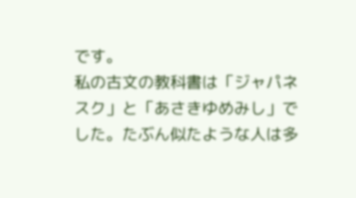です。
私の古文の教科書は「ジャパネスク」と「あさきゆめみし」でした。たぶん似たような人は多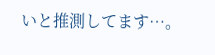いと推測してます…。